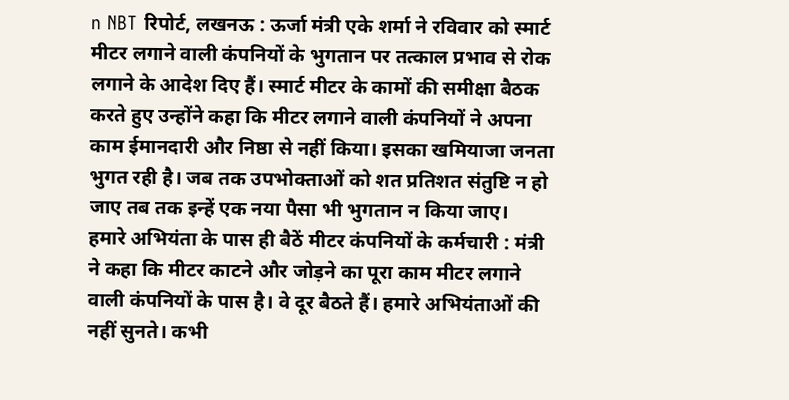n NBT रिपोर्ट, लखनऊ : ऊर्जा मंत्री एके शर्मा ने रविवार को स्मार्ट मीटर लगाने वाली कंपनियों के भुगतान पर तत्काल प्रभाव से रोक लगाने के आदेश दिए हैं। स्मार्ट मीटर के कामों की समीक्षा बैठक करते हुए उन्होंने कहा कि मीटर लगाने वाली कंपनियों ने अपना काम ईमानदारी और निष्ठा से नहीं किया। इसका खमियाजा जनता भुगत रही है। जब तक उपभोक्ताओं को शत प्रतिशत संतुष्टि न हो जाए तब तक इन्हें एक नया पैसा भी भुगतान न किया जाए।
हमारे अभियंता के पास ही बैठें मीटर कंपनियों के कर्मचारी : मंत्री ने कहा कि मीटर काटने और जोड़ने का पूरा काम मीटर लगाने वाली कंपनियों के पास है। वे दूर बैठते हैं। हमारे अभियंताओं की नहीं सुनते। कभी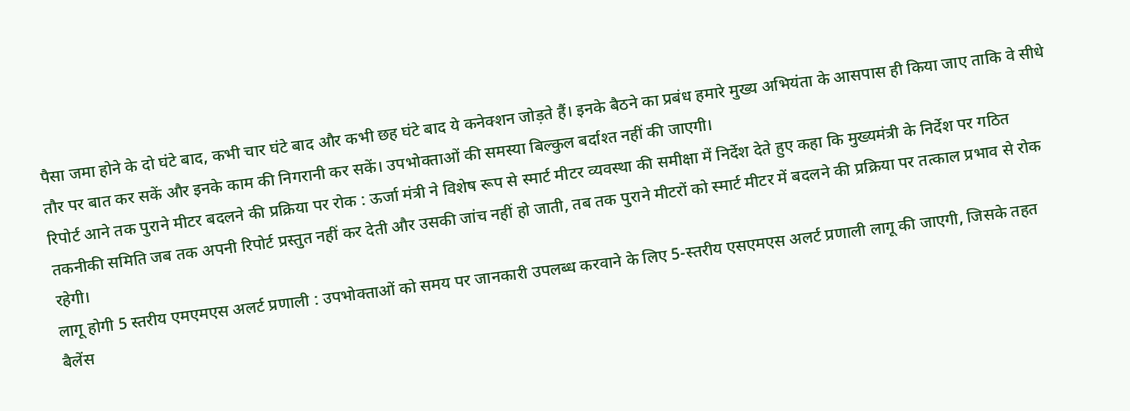पैसा जमा होने के दो घंटे बाद, कभी चार घंटे बाद और कभी छह घंटे बाद ये कनेक्शन जोड़ते हैं। इनके बैठने का प्रबंध हमारे मुख्य अभियंता के आसपास ही किया जाए ताकि वे सीधे तौर पर बात कर सकें और इनके काम की निगरानी कर सकें। उपभोक्ताओं की समस्या बिल्कुल बर्दाश्त नहीं की जाएगी।
रिपोर्ट आने तक पुराने मीटर बदलने की प्रक्रिया पर रोक : ऊर्जा मंत्री ने विशेष रूप से स्मार्ट मीटर व्यवस्था की समीक्षा में निर्देश देते हुए कहा कि मुख्यमंत्री के निर्देश पर गठित तकनीकी समिति जब तक अपनी रिपोर्ट प्रस्तुत नहीं कर देती और उसकी जांच नहीं हो जाती, तब तक पुराने मीटरों को स्मार्ट मीटर में बदलने की प्रक्रिया पर तत्काल प्रभाव से रोक रहेगी।
लागू होगी 5 स्तरीय एमएमएस अलर्ट प्रणाली : उपभोक्ताओं को समय पर जानकारी उपलब्ध करवाने के लिए 5-स्तरीय एसएमएस अलर्ट प्रणाली लागू की जाएगी, जिसके तहत बैलेंस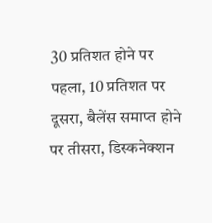30 प्रतिशत होने पर पहला, 10 प्रतिशत पर दूसरा, बैलेंस समाप्त होने पर तीसरा, डिस्कनेक्शन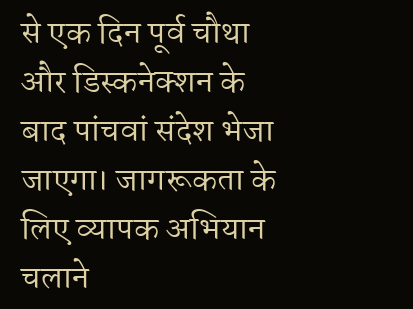से एक दिन पूर्व चौथा और डिस्कनेक्शन के बाद पांचवां संदेश भेजा जाएगा। जागरूकता के लिए व्यापक अभियान चलाने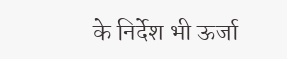के निर्देश भी ऊर्जा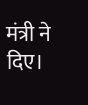मंत्री ने दिए।